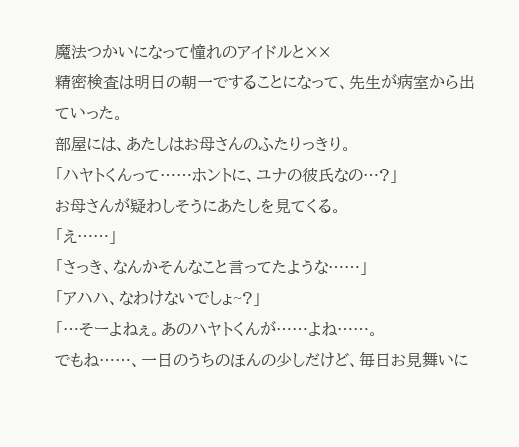魔法つかいになって憧れのアイドルと××
精密検査は明日の朝一ですることになって、先生が病室から出ていった。
部屋には、あたしはお母さんのふたりっきり。
「ハヤトくんって……ホントに、ユナの彼氏なの…?」
お母さんが疑わしそうにあたしを見てくる。
「え……」
「さっき、なんかそんなこと言ってたような……」
「アハハ、なわけないでしょ~?」
「…そーよねぇ。あのハヤトくんが……よね……。
でもね……、一日のうちのほんの少しだけど、毎日お見舞いに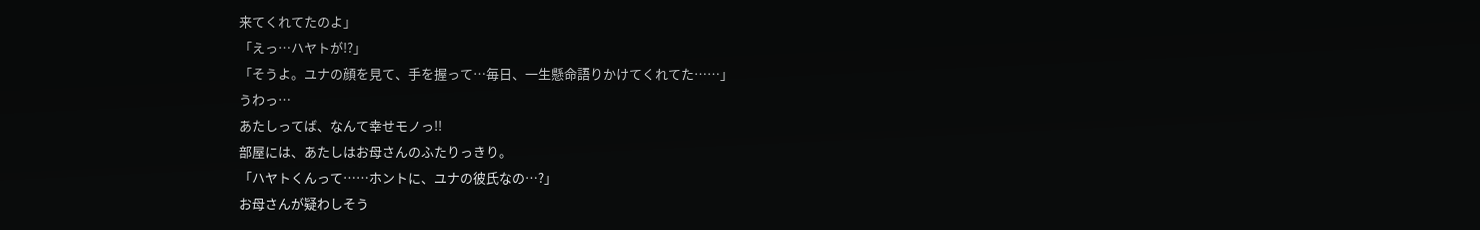来てくれてたのよ」
「えっ…ハヤトが!?」
「そうよ。ユナの顔を見て、手を握って…毎日、一生懸命語りかけてくれてた……」
うわっ…
あたしってば、なんて幸せモノっ!!
部屋には、あたしはお母さんのふたりっきり。
「ハヤトくんって……ホントに、ユナの彼氏なの…?」
お母さんが疑わしそう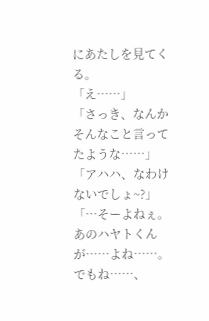にあたしを見てくる。
「え……」
「さっき、なんかそんなこと言ってたような……」
「アハハ、なわけないでしょ~?」
「…そーよねぇ。あのハヤトくんが……よね……。
でもね……、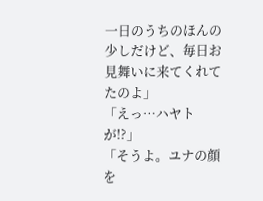一日のうちのほんの少しだけど、毎日お見舞いに来てくれてたのよ」
「えっ…ハヤトが!?」
「そうよ。ユナの顔を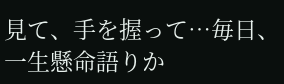見て、手を握って…毎日、一生懸命語りか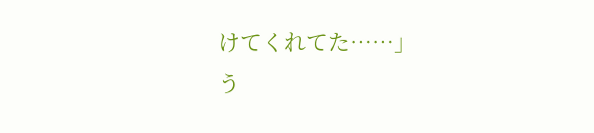けてくれてた……」
う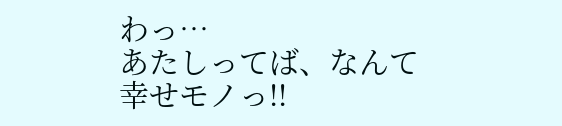わっ…
あたしってば、なんて幸せモノっ!!